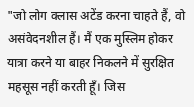"जो लोग क्लास अटेंड करना चाहते हैं, वो असंवेदनशील हैं। मैं एक मुस्लिम होकर यात्रा करने या बाहर निकलने में सुरक्षित महसूस नहीं करती हूँ। जिस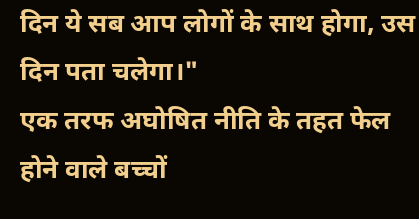दिन ये सब आप लोगों के साथ होगा, उस दिन पता चलेगा।"
एक तरफ अघोषित नीति के तहत फेल होने वाले बच्चों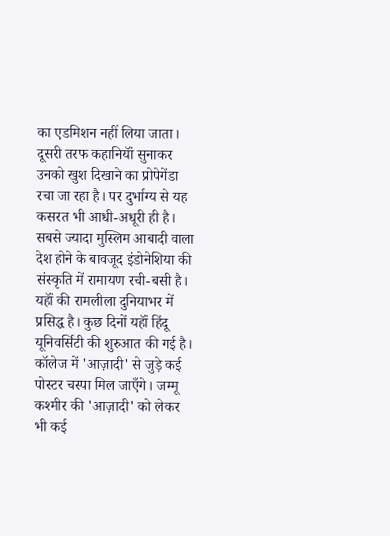का एडमिशन नहीं लिया जाता। दूसरी तरफ कहानियॉं सुनाकर उनको खुश दिखाने का प्रोपेगेंडा रचा जा रहा है। पर दुर्भाग्य से यह कसरत भी आधी-अधूरी ही है।
सबसे ज्यादा मुस्लिम आबादी वाला देश होने के बावजूद इंडोनेशिया की संस्कृति में रामायण रची-बसी है। यहॉं की रामलीला दुनियाभर में प्रसिद्ध है। कुछ दिनों यहॉं हिंदू यूनिवर्सिटी की शुरुआत की गई है।
कॉलेज में 'आज़ादी' से जुड़े कई पोस्टर चस्पा मिल जाएँगे। जम्मू कश्मीर की 'आज़ादी' को लेकर भी कई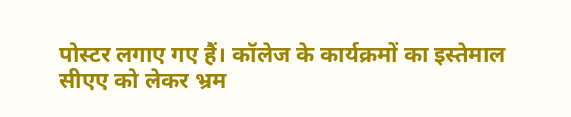पोस्टर लगाए गए हैं। कॉलेज के कार्यक्रमों का इस्तेमाल सीएए को लेकर भ्रम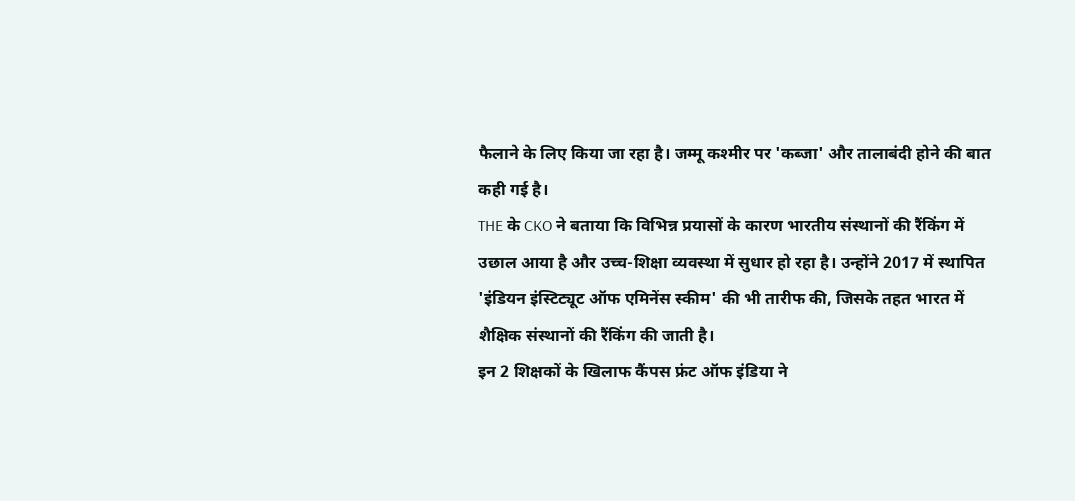फैलाने के लिए किया जा रहा है। जम्मू कश्मीर पर 'कब्जा' और तालाबंदी होने की बात कही गई है।
THE के CKO ने बताया कि विभिन्न प्रयासों के कारण भारतीय संस्थानों की रैंकिंग में उछाल आया है और उच्च-शिक्षा व्यवस्था में सुधार हो रहा है। उन्होंने 2017 में स्थापित 'इंडियन इंस्टिट्यूट ऑफ एमिनेंस स्कीम' की भी तारीफ की, जिसके तहत भारत में शैक्षिक संस्थानों की रैंकिंग की जाती है।
इन 2 शिक्षकों के खिलाफ कैंपस फ्रंट ऑफ इंडिया ने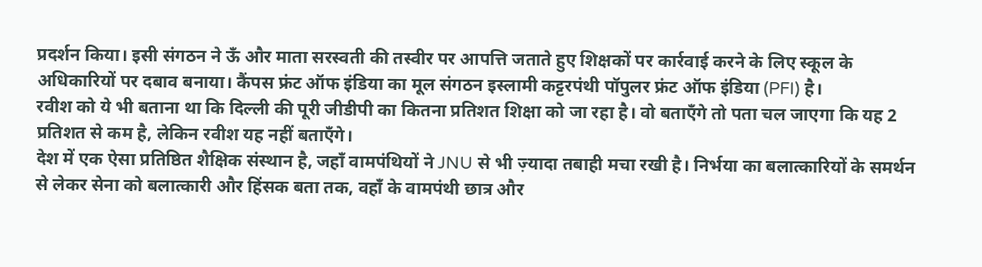प्रदर्शन किया। इसी संगठन ने ऊँ और माता सरस्वती की तस्वीर पर आपत्ति जताते हुए शिक्षकों पर कार्रवाई करने के लिए स्कूल के अधिकारियों पर दबाव बनाया। कैंपस फ्रंट ऑफ इंडिया का मूल संगठन इस्लामी कट्टरपंथी पॉपुलर फ्रंट ऑफ इंडिया (PFI) है।
रवीश को ये भी बताना था कि दिल्ली की पूरी जीडीपी का कितना प्रतिशत शिक्षा को जा रहा है। वो बताएँगे तो पता चल जाएगा कि यह 2 प्रतिशत से कम है, लेकिन रवीश यह नहीं बताएँगे।
देश में एक ऐसा प्रतिष्ठित शैक्षिक संस्थान है, जहाँ वामपंथियों ने JNU से भी ज़्यादा तबाही मचा रखी है। निर्भया का बलात्कारियों के समर्थन से लेकर सेना को बलात्कारी और हिंसक बता तक, वहाँ के वामपंथी छात्र और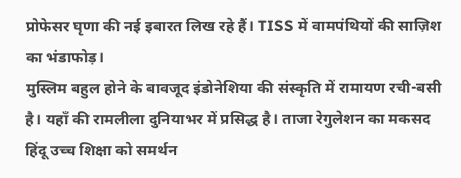प्रोफेसर घृणा की नई इबारत लिख रहे हैं। TISS में वामपंथियों की साज़िश का भंडाफोड़।
मुस्लिम बहुल होने के बावजूद इंडोनेशिया की संस्कृति में रामायण रची-बसी है। यहॉं की रामलीला दुनियाभर में प्रसिद्ध है। ताजा रेगुलेशन का मकसद हिंदू उच्च शिक्षा को समर्थन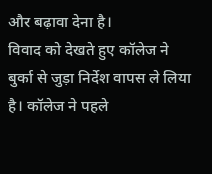और बढ़ावा देना है।
विवाद को देखते हुए कॉलेज ने बुर्का से जुड़ा निर्देश वापस ले लिया है। कॉलेज ने पहले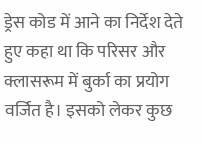ड्रेस कोड में आने का निर्देश देते हुए कहा था कि परिसर और क्लासरूम में बुर्का का प्रयोग वर्जित है। इसको लेकर कुछ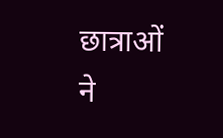छात्राओं ने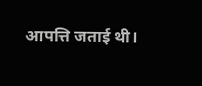आपत्ति जताई थी।